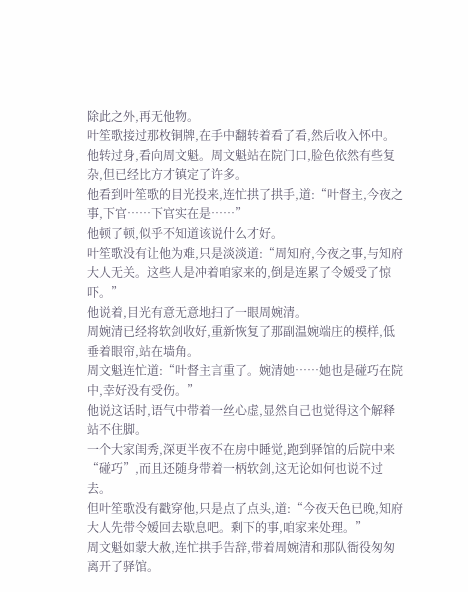除此之外,再无他物。
叶笙歌接过那枚铜牌,在手中翻转着看了看,然后收入怀中。
他转过身,看向周文魁。周文魁站在院门口,脸色依然有些复杂,但已经比方才镇定了许多。
他看到叶笙歌的目光投来,连忙拱了拱手,道:“叶督主,今夜之事,下官……下官实在是……”
他顿了顿,似乎不知道该说什么才好。
叶笙歌没有让他为难,只是淡淡道:“周知府,今夜之事,与知府大人无关。这些人是冲着咱家来的,倒是连累了令嫒受了惊吓。”
他说着,目光有意无意地扫了一眼周婉清。
周婉清已经将软剑收好,重新恢复了那副温婉端庄的模样,低垂着眼帘,站在墙角。
周文魁连忙道:“叶督主言重了。婉清她……她也是碰巧在院中,幸好没有受伤。”
他说这话时,语气中带着一丝心虚,显然自己也觉得这个解释站不住脚。
一个大家闺秀,深更半夜不在房中睡觉,跑到驿馆的后院中来“碰巧”,而且还随身带着一柄软剑,这无论如何也说不过去。
但叶笙歌没有戳穿他,只是点了点头,道:“今夜天色已晚,知府大人先带令嫒回去歇息吧。剩下的事,咱家来处理。”
周文魁如蒙大赦,连忙拱手告辞,带着周婉清和那队衙役匆匆离开了驿馆。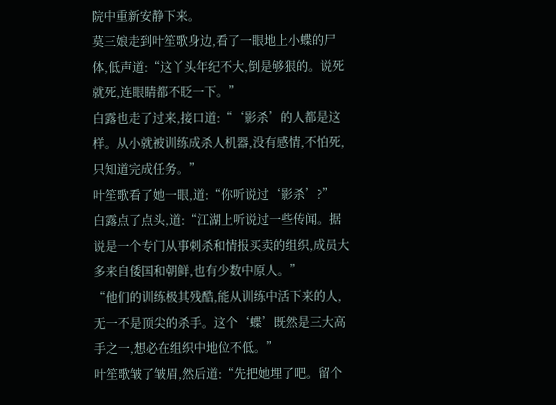院中重新安静下来。
莫三娘走到叶笙歌身边,看了一眼地上小蝶的尸体,低声道:“这丫头年纪不大,倒是够狠的。说死就死,连眼睛都不眨一下。”
白露也走了过来,接口道:“‘影杀’的人都是这样。从小就被训练成杀人机器,没有感情,不怕死,只知道完成任务。”
叶笙歌看了她一眼,道:“你听说过‘影杀’?”
白露点了点头,道:“江湖上听说过一些传闻。据说是一个专门从事刺杀和情报买卖的组织,成员大多来自倭国和朝鲜,也有少数中原人。”
“他们的训练极其残酷,能从训练中活下来的人,无一不是顶尖的杀手。这个‘蝶’既然是三大高手之一,想必在组织中地位不低。”
叶笙歌皱了皱眉,然后道:“先把她埋了吧。留个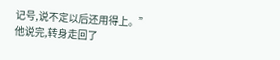记号,说不定以后还用得上。”
他说完,转身走回了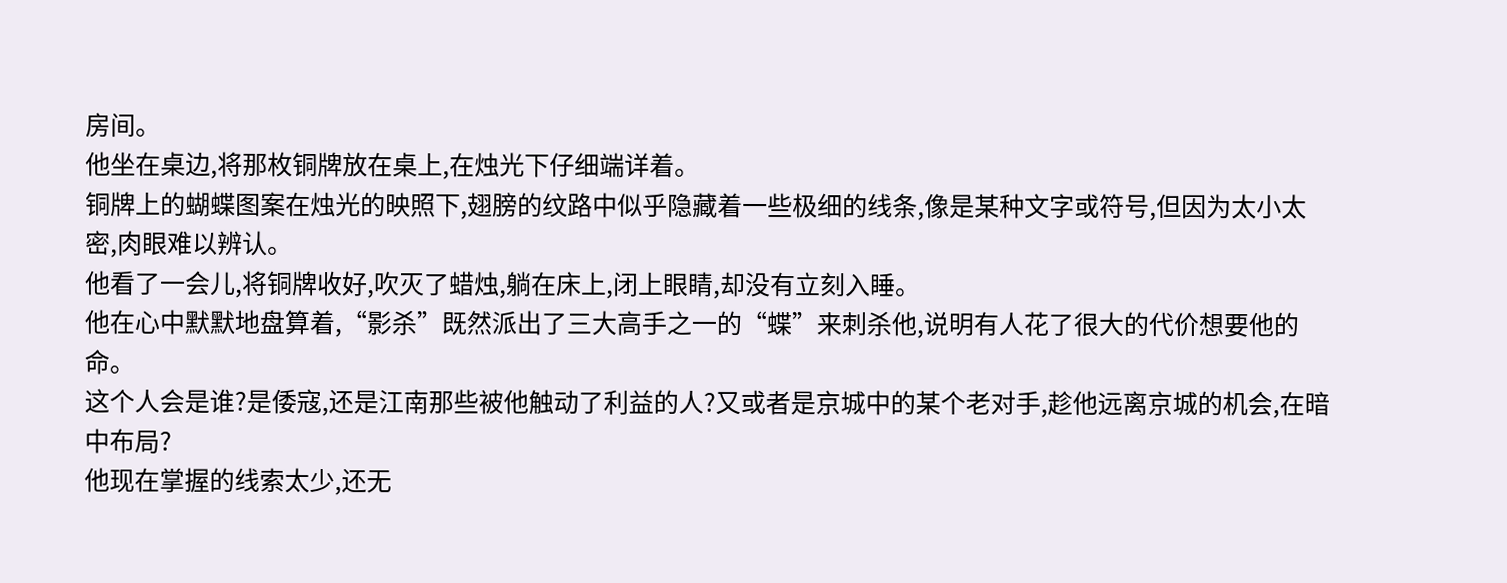房间。
他坐在桌边,将那枚铜牌放在桌上,在烛光下仔细端详着。
铜牌上的蝴蝶图案在烛光的映照下,翅膀的纹路中似乎隐藏着一些极细的线条,像是某种文字或符号,但因为太小太密,肉眼难以辨认。
他看了一会儿,将铜牌收好,吹灭了蜡烛,躺在床上,闭上眼睛,却没有立刻入睡。
他在心中默默地盘算着,“影杀”既然派出了三大高手之一的“蝶”来刺杀他,说明有人花了很大的代价想要他的命。
这个人会是谁?是倭寇,还是江南那些被他触动了利益的人?又或者是京城中的某个老对手,趁他远离京城的机会,在暗中布局?
他现在掌握的线索太少,还无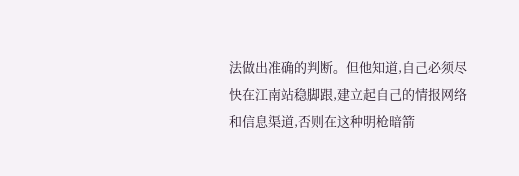法做出准确的判断。但他知道,自己必须尽快在江南站稳脚跟,建立起自己的情报网络和信息渠道,否则在这种明枪暗箭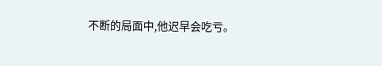不断的局面中,他迟早会吃亏。